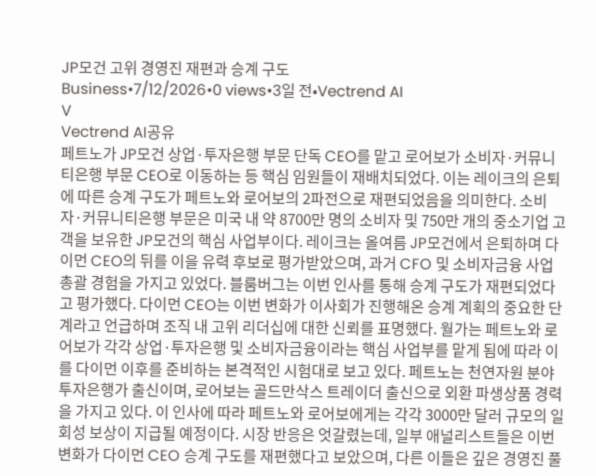JP모건 고위 경영진 재편과 승계 구도
Business•7/12/2026•0 views•3일 전•Vectrend AI
V
Vectrend AI공유
페트노가 JP모건 상업·투자은행 부문 단독 CEO를 맡고 로어보가 소비자·커뮤니티은행 부문 CEO로 이동하는 등 핵심 임원들이 재배치되었다. 이는 레이크의 은퇴에 따른 승계 구도가 페트노와 로어보의 2파전으로 재편되었음을 의미한다. 소비자·커뮤니티은행 부문은 미국 내 약 8700만 명의 소비자 및 750만 개의 중소기업 고객을 보유한 JP모건의 핵심 사업부이다. 레이크는 올여름 JP모건에서 은퇴하며 다이먼 CEO의 뒤를 이을 유력 후보로 평가받았으며, 과거 CFO 및 소비자금융 사업 총괄 경험을 가지고 있었다. 블룸버그는 이번 인사를 통해 승계 구도가 재편되었다고 평가했다. 다이먼 CEO는 이번 변화가 이사회가 진행해온 승계 계획의 중요한 단계라고 언급하며 조직 내 고위 리더십에 대한 신뢰를 표명했다. 월가는 페트노와 로어보가 각각 상업·투자은행 및 소비자금융이라는 핵심 사업부를 맡게 됨에 따라 이를 다이먼 이후를 준비하는 본격적인 시험대로 보고 있다. 페트노는 천연자원 분야 투자은행가 출신이며, 로어보는 골드만삭스 트레이더 출신으로 외환 파생상품 경력을 가지고 있다. 이 인사에 따라 페트노와 로어보에게는 각각 3000만 달러 규모의 일회성 보상이 지급될 예정이다. 시장 반응은 엇갈렸는데, 일부 애널리스트들은 이번 변화가 다이먼 CEO 승계 구도를 재편했다고 보았으며, 다른 이들은 깊은 경영진 풀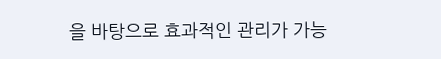을 바탕으로 효과적인 관리가 가능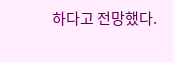하다고 전망했다.